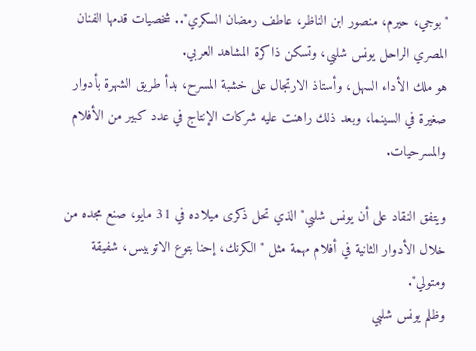"بوجي، حيرم، منصور ابن الناظر، عاطف رمضان السكري".. شخصيات قدمها الفنان المصري الراحل يونس شلبي، وتسكن ذاكرة المشاهد العربي.
هو ملك الأداء السهل، وأستاذ الارتجال على خشبة المسرح، بدأ طريق الشهرة بأدوار صغيرة في السينما، وبعد ذلك راهنت عليه شركات الإنتاج في عدد كبير من الأفلام والمسرحيات.

ويتفق النقاد على أن يونس شلبي" الذي تحل ذكرى ميلاده في 31 مايو، صنع مجده من خلال الأدوار الثانية في أفلام مهمة مثل "الكرنك، إحنا بتوع الاتوبيس، شفيقة ومتولي".
وظلم يونس شلبي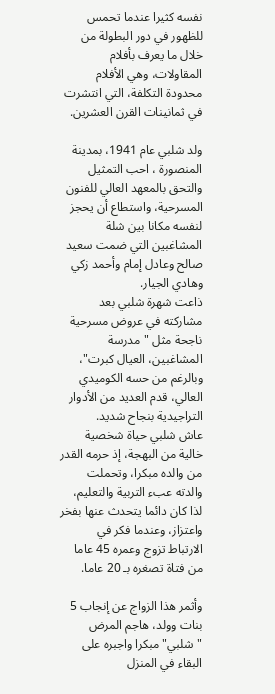نفسه كثيرا عندما تحمس للظهور في دور البطولة من خلال ما يعرف بأفلام المقاولات، وهي الأفلام محدودة التكلفة، التي انتشرت في ثمانينات القرن العشرين.

ولد شلبي عام 1941، بمدينة المنصورة ، احب التمثيل والتحق بالمعهد العالي للفنون المسرحية، واستطاع أن يحجز لنفسه مكانا بين شلة المشاغبين التي ضمت سعيد صالح وعادل إمام وأحمد زكي وهادي الجيار.
ذاعت شهرة شلبي بعد مشاركته في عروض مسرحية ناجحة مثل "مدرسة المشاغبين، العيال كبرت"، وبالرغم من حسه الكوميدي العالي، قدم العديد من الأدوار التراجيدية بنجاح شديد.
عاش شلبي حياة شخصية خالية من البهجة، إذ حرمه القدر من والده مبكرا، وتحملت والدته عبء التربية والتعليم، لذا كان دائما يتحدث عنها بفخر واعتزاز، وعندما فكر في الارتباط تزوج وعمره 45 عاما من فتاة تصغره بـ 20 عاما.

وأثمر هذا الزواج عن إنجاب 5 بنات وولد، هاجم المرض "شلبي" مبكرا واجبره على البقاء في المنزل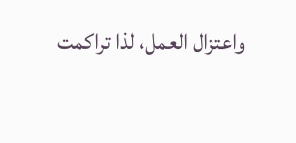واعتزال العمل، لذا تراكمت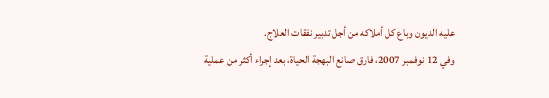عليه الديون وباع كل أملاكه من أجل تدبير نفقات العلاج.
وفي 12 نوفمبر 2007، فارق صانع البهجة الحياة، بعد إجراء أكثر من عملية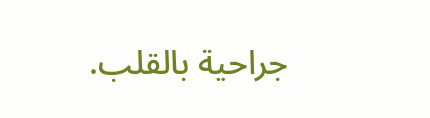جراحية بالقلب.